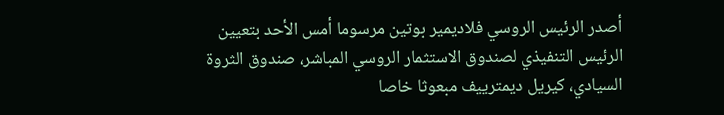أصدر الرئيس الروسي فلاديمير بوتين مرسوما أمس الأحد بتعيين الرئيس التنفيذي لصندوق الاستثمار الروسي المباشر، صندوق الثروة السيادي، كيريل ديمترييف مبعوثا خاصا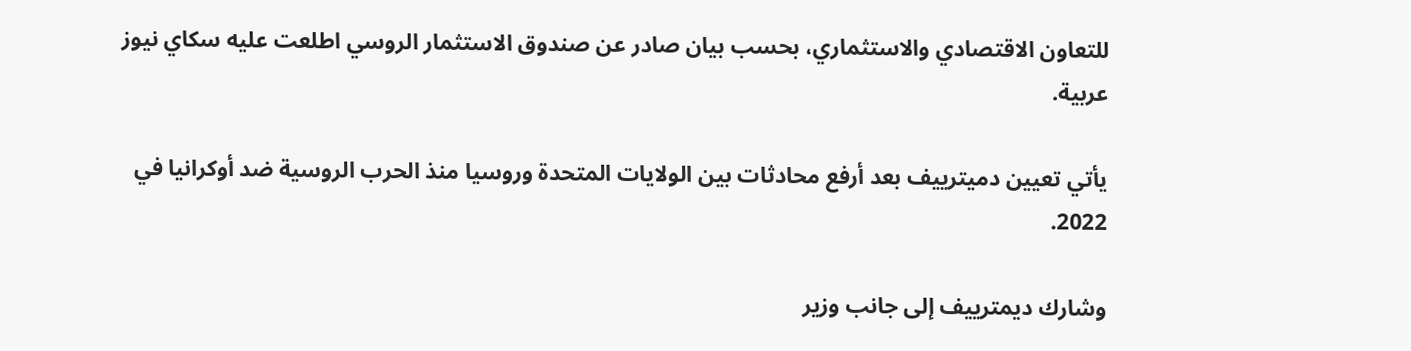للتعاون الاقتصادي والاستثماري، بحسب بيان صادر عن صندوق الاستثمار الروسي اطلعت عليه سكاي نيوز عربية.

يأتي تعيين دميترييف بعد أرفع محادثات بين الولايات المتحدة وروسيا منذ الحرب الروسية ضد أوكرانيا في 2022.

وشارك ديمترييف إلى جانب وزير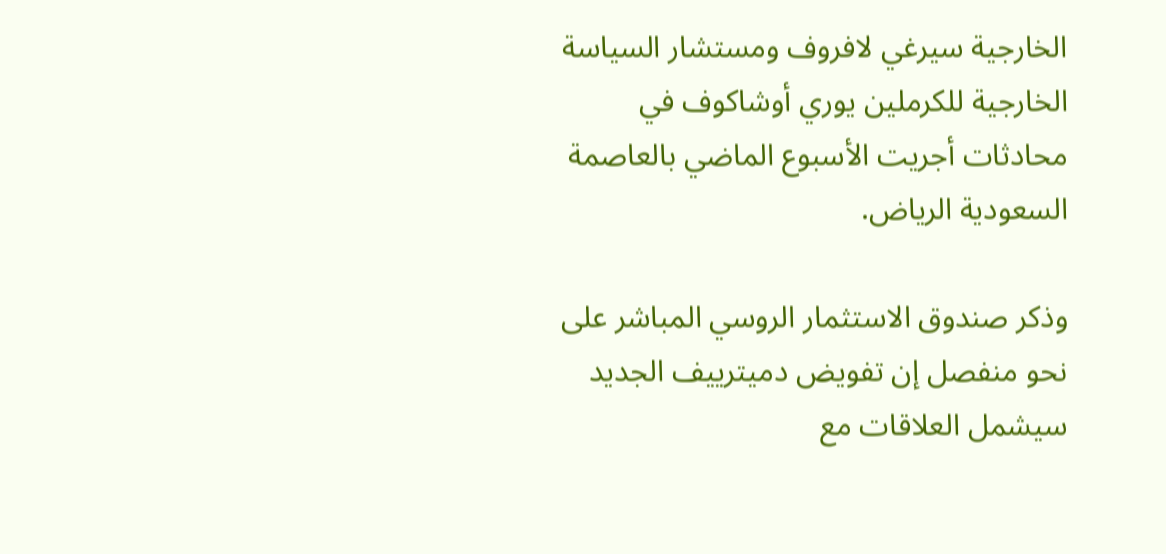الخارجية سيرغي لافروف ومستشار السياسة الخارجية للكرملين يوري أوشاكوف في محادثات أجريت الأسبوع الماضي بالعاصمة السعودية الرياض.

وذكر صندوق الاستثمار الروسي المباشر على نحو منفصل إن تفويض دميترييف الجديد سيشمل العلاقات مع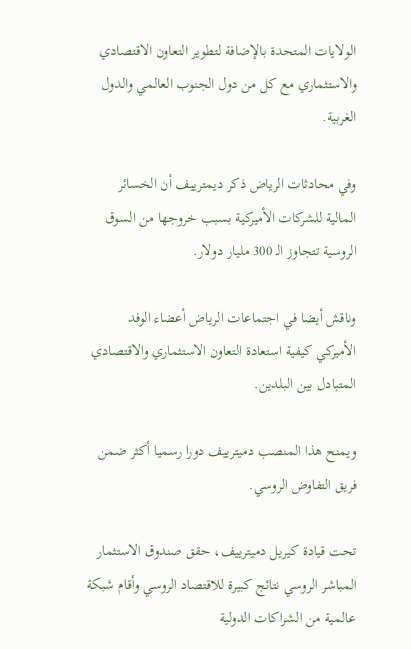الولايات المتحدة بالإضافة لتطوير التعاون الاقتصادي والاستثماري مع كل من دول الجنوب العالمي والدول الغربية.

وفي محادثات الرياض ذكر ديمترييف أن الخسائر المالية للشركات الأميركية بسبب خروجها من السوق الروسية تتجاوز الـ 300 مليار دولار.

وناقش أيضا في اجتماعات الرياض أعضاء الوفد الأميركي كيفية استعادة التعاون الاستثماري والاقتصادي المتبادل بين البلدين.

ويمنح هذا المنصب دميترييف دورا رسميا أكثر ضمن فريق التفاوض الروسي.

تحت قيادة كيريل دميترييف، حقق صندوق الاستثمار المباشر الروسي نتائج كبيرة للاقتصاد الروسي وأقام شبكة عالمية من الشراكات الدولية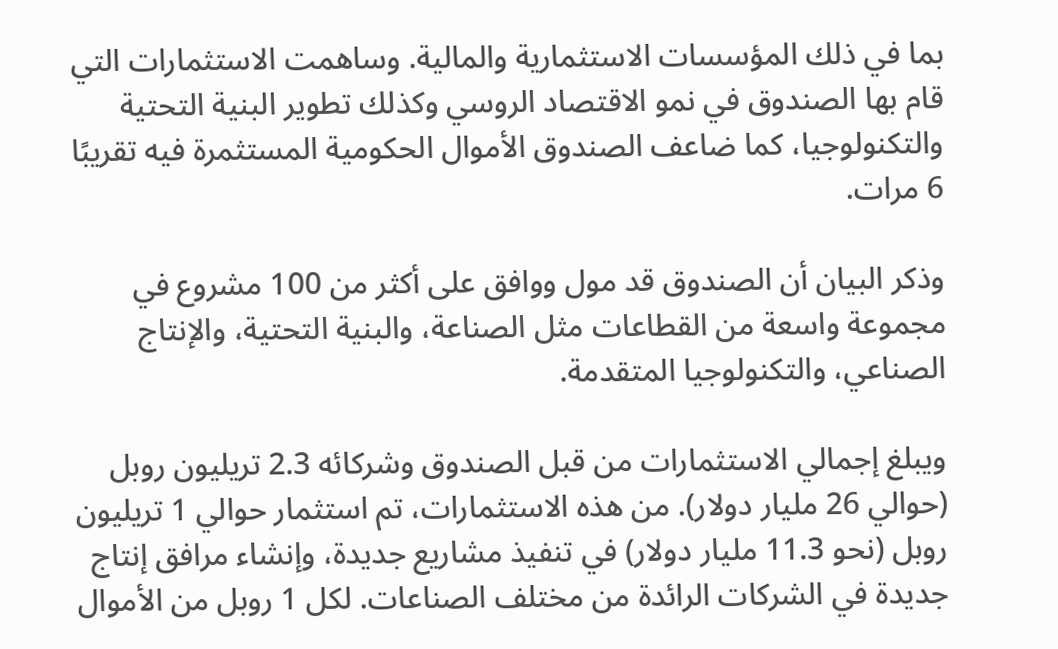بما في ذلك المؤسسات الاستثمارية والمالية. وساهمت الاستثمارات التي قام بها الصندوق في نمو الاقتصاد الروسي وكذلك تطوير البنية التحتية والتكنولوجيا، كما ضاعف الصندوق الأموال الحكومية المستثمرة فيه تقريبًا 6 مرات.

وذكر البيان أن الصندوق قد مول ووافق على أكثر من 100 مشروع في مجموعة واسعة من القطاعات مثل الصناعة، والبنية التحتية، والإنتاج الصناعي، والتكنولوجيا المتقدمة.

ويبلغ إجمالي الاستثمارات من قبل الصندوق وشركائه 2.3 تريليون روبل (حوالي 26 مليار دولار). من هذه الاستثمارات، تم استثمار حوالي 1 تريليون روبل (نحو 11.3 مليار دولار) في تنفيذ مشاريع جديدة، وإنشاء مرافق إنتاج جديدة في الشركات الرائدة من مختلف الصناعات. لكل 1 روبل من الأموال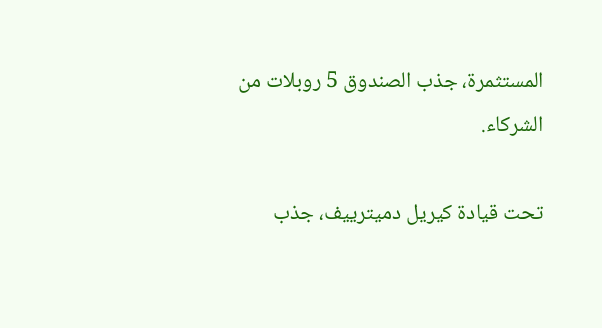المستثمرة، جذب الصندوق 5 روبلات من الشركاء.

تحت قيادة كيريل دميترييف، جذب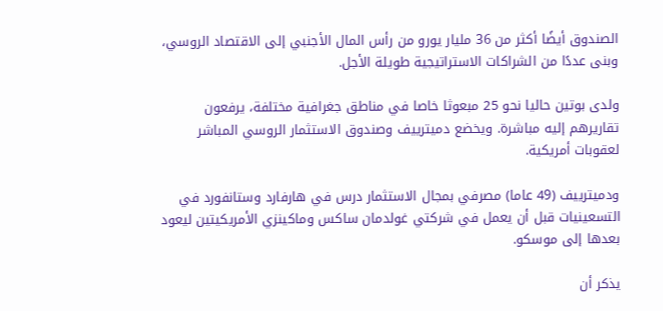الصندوق أيضًا أكثر من 36 مليار يورو من رأس المال الأجنبي إلى الاقتصاد الروسي، وبنى عددًا من الشراكات الاستراتيجية طويلة الأجل.

ولدى بوتين حاليا نحو 25 مبعوثا خاصا في مناطق جغرافية مختلفة، يرفعون تقاريرهم إليه مباشرة. ويخضع دميترييف وصندوق الاستثمار الروسي المباشر لعقوبات أمريكية.

ودميترييف (49 عاما) مصرفي بمجال الاستثمار درس في هارفارد وستانفورد في التسعينيات قبل أن يعمل في شركتي غولدمان ساكس وماكينزي الأمريكيتين ليعود بعدها إلى موسكو.

يذكر أن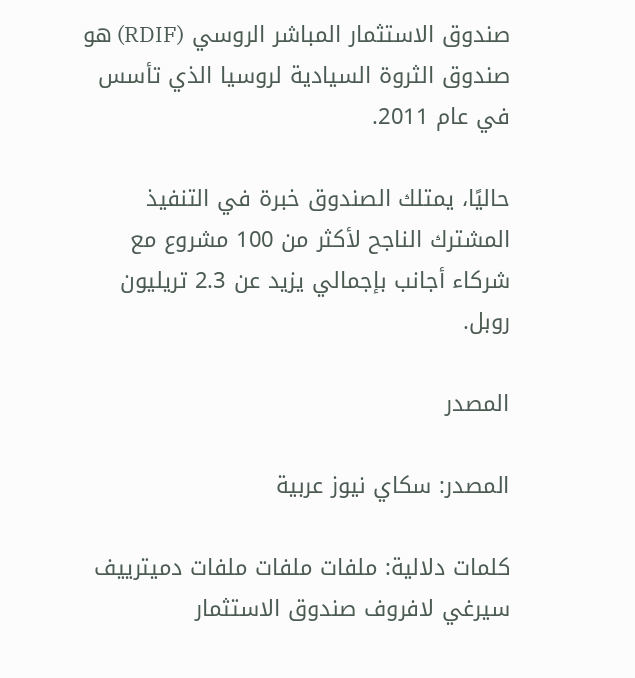صندوق الاستثمار المباشر الروسي (RDIF) هو صندوق الثروة السيادية لروسيا الذي تأسس في عام 2011.

حاليًا، يمتلك الصندوق خبرة في التنفيذ المشترك الناجح لأكثر من 100 مشروع مع شركاء أجانب بإجمالي يزيد عن 2.3 تريليون روبل.

المصدر

المصدر: سكاي نيوز عربية

كلمات دلالية: ملفات ملفات ملفات دميترييف سيرغي لافروف صندوق الاستثمار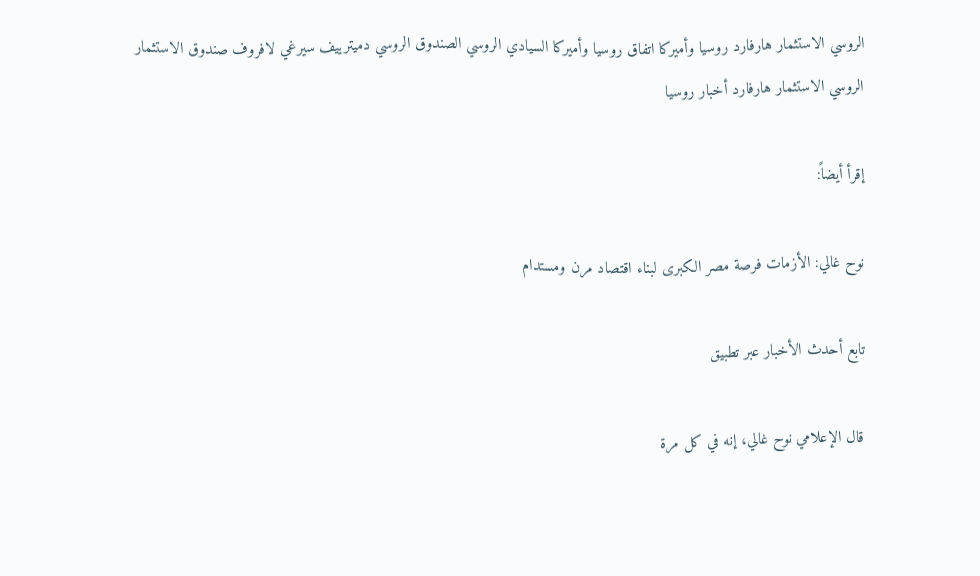الروسي الاستثمار هارفارد روسيا وأميركا اتفاق روسيا وأميركا السيادي الروسي الصندوق الروسي دميترييف سيرغي لافروف صندوق الاستثمار الروسي الاستثمار هارفارد أخبار روسيا

إقرأ أيضاً:

نوح غالي: الأزمات فرصة مصر الكبرى لبناء اقتصاد مرن ومستدام

تابع أحدث الأخبار عبر تطبيق

قال الإعلامي نوح غالي، إنه في كل مرة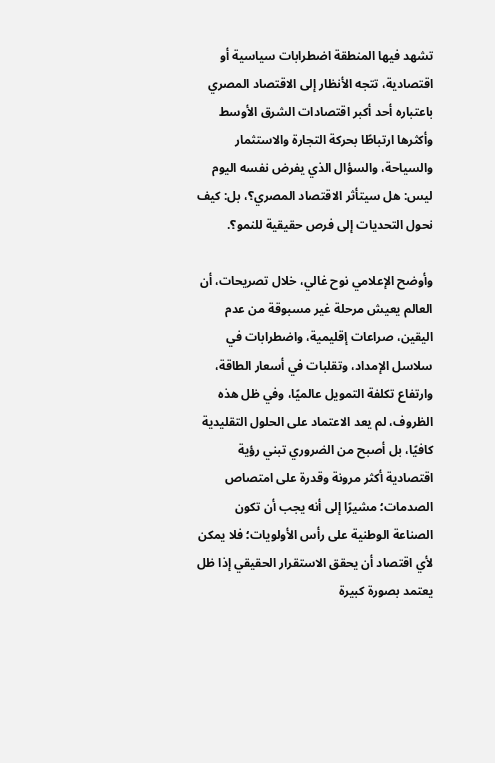تشهد فيها المنطقة اضطرابات سياسية أو اقتصادية، تتجه الأنظار إلى الاقتصاد المصري باعتباره أحد أكبر اقتصادات الشرق الأوسط وأكثرها ارتباطًا بحركة التجارة والاستثمار والسياحة، والسؤال الذي يفرض نفسه اليوم ليس: هل سيتأثر الاقتصاد المصري؟، بل: كيف نحول التحديات إلى فرص حقيقية للنمو؟.

وأوضح الإعلامي نوح غالي، خلال تصريحات، أن العالم يعيش مرحلة غير مسبوقة من عدم اليقين، صراعات إقليمية، واضطرابات في سلاسل الإمداد، وتقلبات في أسعار الطاقة، وارتفاع تكلفة التمويل عالميًا، وفي ظل هذه الظروف، لم يعد الاعتماد على الحلول التقليدية كافيًا، بل أصبح من الضروري تبني رؤية اقتصادية أكثر مرونة وقدرة على امتصاص الصدمات؛ مشيرًا إلى أنه يجب أن تكون الصناعة الوطنية على رأس الأولويات؛ فلا يمكن لأي اقتصاد أن يحقق الاستقرار الحقيقي إذا ظل يعتمد بصورة كبيرة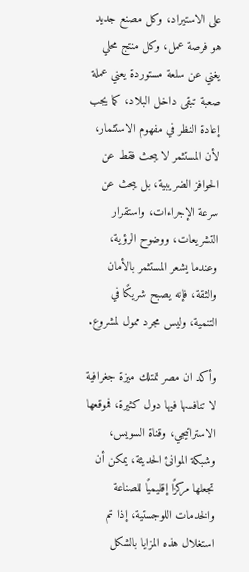على الاستيراد، وكل مصنع جديد هو فرصة عمل، وكل منتج محلي يغني عن سلعة مستوردة يعني عملة صعبة تبقى داخل البلاد، كما يجب إعادة النظر في مفهوم الاستثمار، لأن المستثمر لا يبحث فقط عن الحوافز الضريبية، بل يبحث عن سرعة الإجراءات، واستقرار التشريعات، ووضوح الرؤية، وعندما يشعر المستثمر بالأمان والثقة، فإنه يصبح شريكًا في التنمية، وليس مجرد ممول لمشروع.

وأكد ان مصر تمتلك ميزة جغرافية لا تنافسها فيها دول كثيرة، فموقعها الاستراتيجي، وقناة السويس، وشبكة الموانئ الحديثة، يمكن أن تجعلها مركزًا إقليميًا للصناعة والخدمات اللوجستية، إذا تم استغلال هذه المزايا بالشكل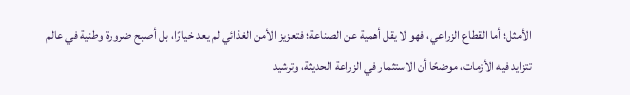الأمثل؛ أما القطاع الزراعي، فهو لا يقل أهمية عن الصناعة؛ فتعزيز الأمن الغذائي لم يعد خيارًا، بل أصبح ضرورة وطنية في عالم تتزايد فيه الأزمات، موضحًا أن الاستثمار في الزراعة الحديثة، وترشيد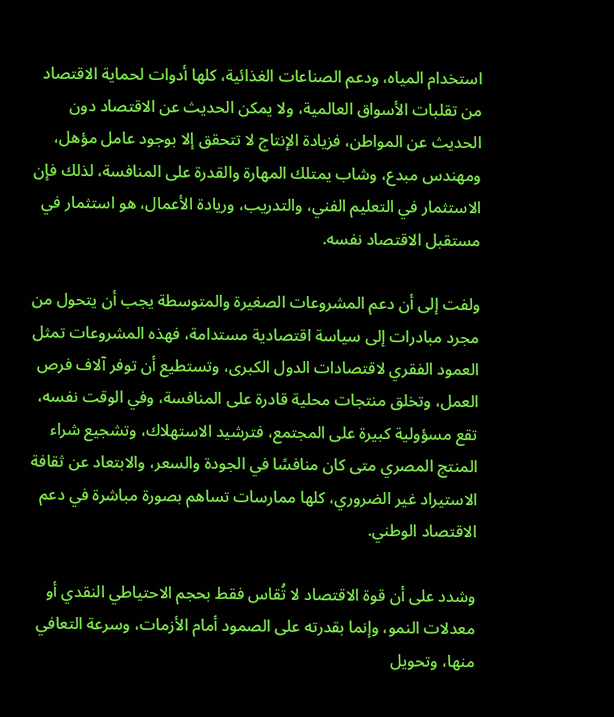استخدام المياه، ودعم الصناعات الغذائية، كلها أدوات لحماية الاقتصاد من تقلبات الأسواق العالمية، ولا يمكن الحديث عن الاقتصاد دون الحديث عن المواطن، فزيادة الإنتاج لا تتحقق إلا بوجود عامل مؤهل، ومهندس مبدع، وشاب يمتلك المهارة والقدرة على المنافسة، لذلك فإن الاستثمار في التعليم الفني، والتدريب، وريادة الأعمال، هو استثمار في مستقبل الاقتصاد نفسه.

ولفت إلى أن دعم المشروعات الصغيرة والمتوسطة يجب أن يتحول من مجرد مبادرات إلى سياسة اقتصادية مستدامة، فهذه المشروعات تمثل العمود الفقري لاقتصادات الدول الكبرى، وتستطيع أن توفر آلاف فرص العمل، وتخلق منتجات محلية قادرة على المنافسة، وفي الوقت نفسه، تقع مسؤولية كبيرة على المجتمع، فترشيد الاستهلاك، وتشجيع شراء المنتج المصري متى كان منافسًا في الجودة والسعر، والابتعاد عن ثقافة الاستيراد غير الضروري، كلها ممارسات تساهم بصورة مباشرة في دعم الاقتصاد الوطني.

وشدد على أن قوة الاقتصاد لا تُقاس فقط بحجم الاحتياطي النقدي أو معدلات النمو، وإنما بقدرته على الصمود أمام الأزمات، وسرعة التعافي منها، وتحويل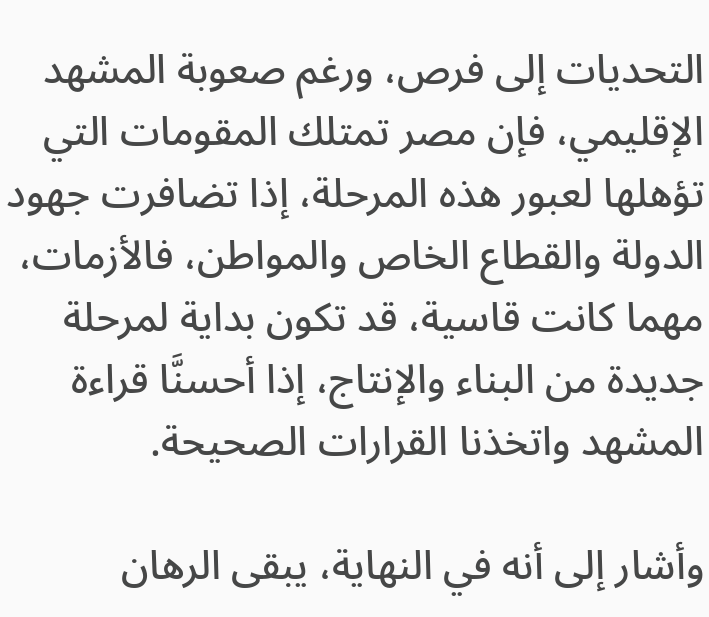التحديات إلى فرص، ورغم صعوبة المشهد الإقليمي، فإن مصر تمتلك المقومات التي تؤهلها لعبور هذه المرحلة، إذا تضافرت جهود الدولة والقطاع الخاص والمواطن، فالأزمات، مهما كانت قاسية، قد تكون بداية لمرحلة جديدة من البناء والإنتاج، إذا أحسنَّا قراءة المشهد واتخذنا القرارات الصحيحة.

وأشار إلى أنه في النهاية، يبقى الرهان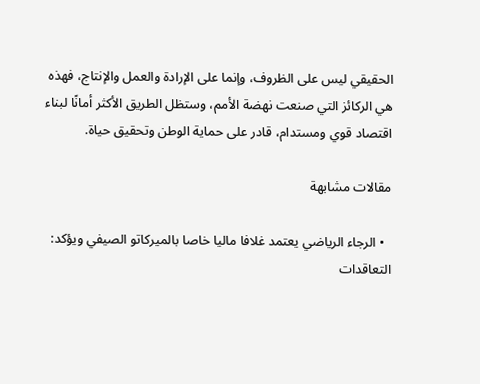الحقيقي ليس على الظروف، وإنما على الإرادة والعمل والإنتاج، فهذه هي الركائز التي صنعت نهضة الأمم، وستظل الطريق الأكثر أمانًا لبناء اقتصاد قوي ومستدام، قادر على حماية الوطن وتحقيق حياة.

مقالات مشابهة

  • الرجاء الرياضي يعتمد غلافا ماليا خاصا بالميركاتو الصيفي ويؤكد: التعاقدات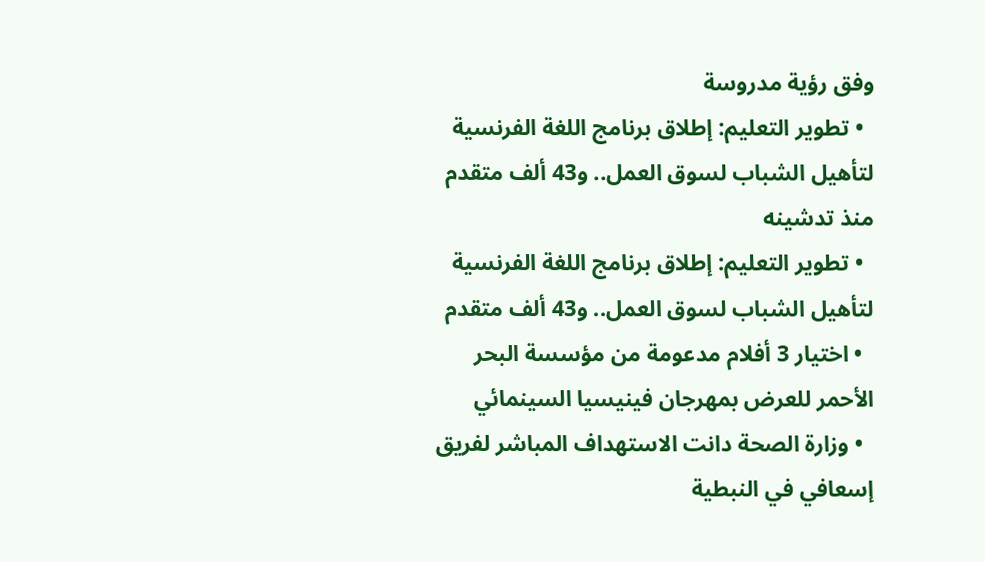وفق رؤية مدروسة
  • تطوير التعليم: إطلاق برنامج اللغة الفرنسية لتأهيل الشباب لسوق العمل.. و43 ألف متقدم منذ تدشينه
  • تطوير التعليم: إطلاق برنامج اللغة الفرنسية لتأهيل الشباب لسوق العمل.. و43 ألف متقدم
  • اختيار 3 أفلام مدعومة من مؤسسة البحر الأحمر للعرض بمهرجان فينيسيا السينمائي
  • وزارة الصحة دانت الاستهداف المباشر لفريق إسعافي في النبطية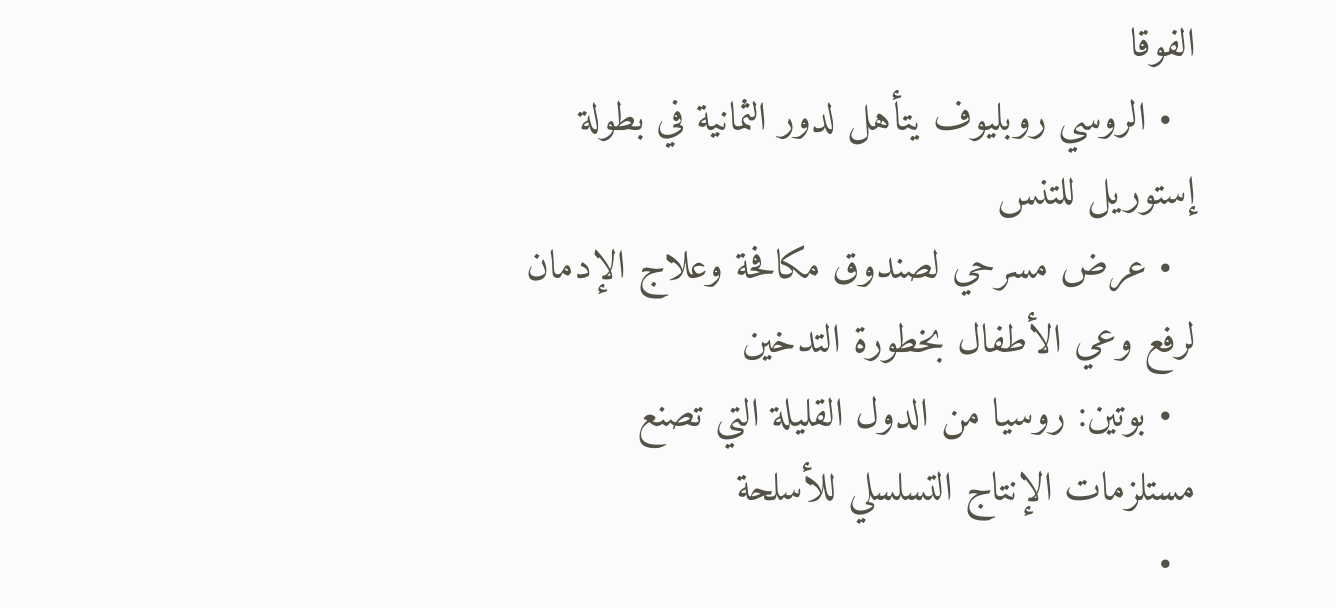الفوقا
  • الروسي روبليوف يتأهل لدور الثمانية في بطولة إستوريل للتنس
  • عرض مسرحي لصندوق مكافحة وعلاج الإدمان لرفع وعي الأطفال بخطورة التدخين
  • بوتين: روسيا من الدول القليلة التي تصنع مستلزمات الإنتاج التسلسلي للأسلحة
  •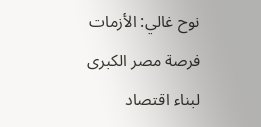نوح غالي: الأزمات فرصة مصر الكبرى لبناء اقتصاد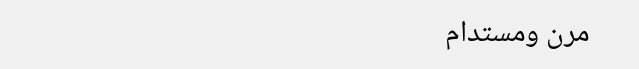مرن ومستدام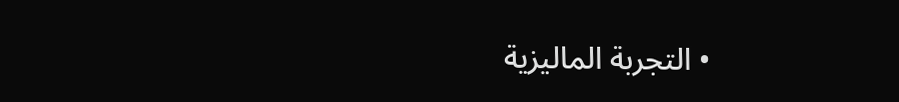• التجربة الماليزية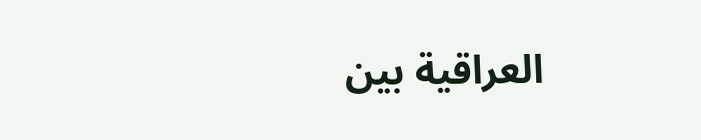العراقية بين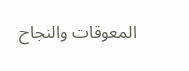المعوقات والنجاح